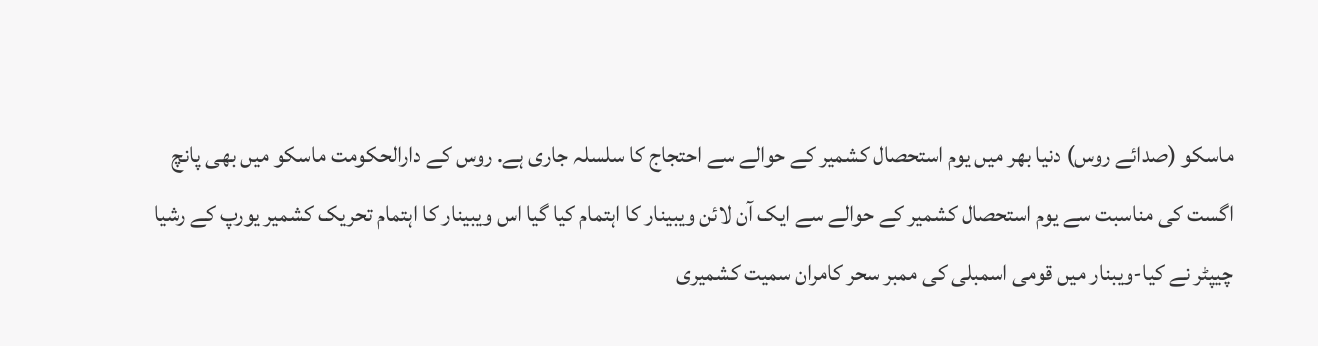ماسکو (صدائے روس) دنیا بھر میں یوم استحصال کشمیر کے حوالے سے احتجاج کا سلسلہ جاری ہے. روس کے دارالحکومت ماسکو میں بھی پانچ اگست کی مناسبت سے یوم استحصال کشمیر کے حوالے سے ایک آن لائن ویبینار کا اہتمام کیا گیا اس ویبینار کا اہتمام تحریک کشمیر یورپ کے رشیا چیپٹر نے کیا-ویبنار میں قومی اسمبلی کی ممبر سحر کامران سمیت کشمیری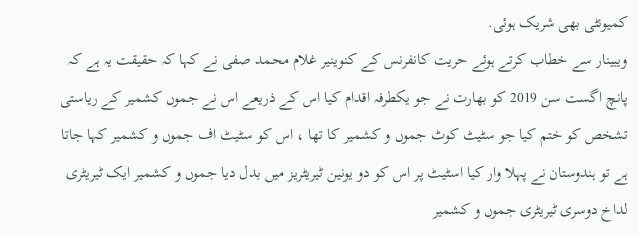کمیونٹی بھی شریک ہوئی.
ویبینار سے خطاب کرتے ہوئے حریت کانفرنس کے کنوینیر غلام محمد صفی نے کہا کہ حقیقت یہ ہے کہ پانچ اگست سن 2019 کو بھارت نے جو یکطرفہ اقدام کیا اس کے ذریعے اس نے جموں کشمیر کے ریاستی تشخص کو ختم کیا جو سٹیٹ کوٹ جموں و کشمیر کا تھا ، اس کو سٹیٹ اف جموں و کشمیر کہا جاتا ہے تو ہندوستان نے پہلا وار کیا اسٹیٹ پر اس کو دو یونین ٹیریٹریز میں بدل دیا جموں و کشمیر ایک ٹیریٹری لداخ دوسری ٹیریٹری جموں و کشمیر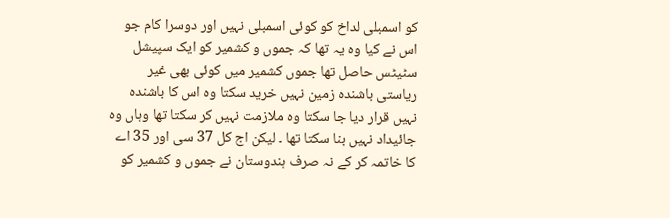کو اسمبلی لداخ کو کوئی اسمبلی نہیں اور دوسرا کام جو اس نے کیا وہ یہ تھا کہ جموں و کشمیر کو ایک سپیشل سٹیٹس حاصل تھا جموں کشمیر میں کوئی بھی غیر ریاستی باشندہ زمین نہیں خرید سکتا وہ اس کا باشندہ نہیں قرار دیا جا سکتا وہ ملازمت نہیں کر سکتا تھا وہاں وہ جائیداد نہیں بنا سکتا تھا ۔ لیکن اج کل 37 سی اور 35 اے کا خاتمہ کر کے نہ صرف ہندوستان نے جموں و کشمیر کو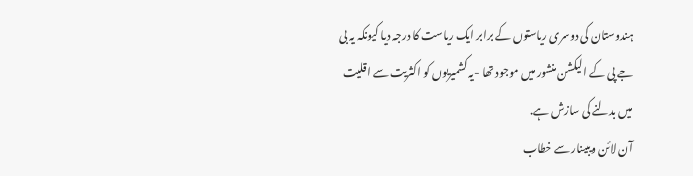ہندوستان کی دوسری ریاستوں کے برابر ایک ریاست کا درجہ دیا کیونکہ یہ بی جے پی کے الیکشن منشور میں موجود تھا -یہ کشمیریوں کو اکثریت سے اقلیت میں بدلنے کی سازش ہے.
آن لائن ویبینار سے خطاب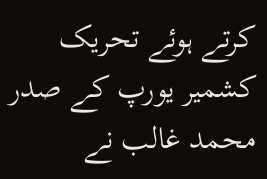کرتے ہوئے تحریک کشمیر یورپ کے صدر محمد غالب نے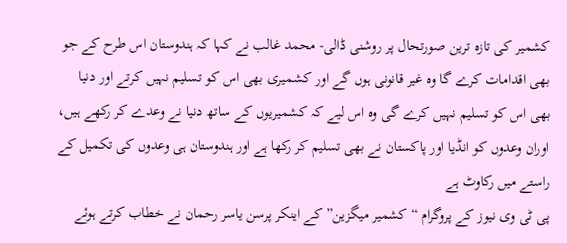کشمیر کی تازہ ترین صورتحال پر روشنی ڈالی- محمد غالب نے کہا کہ ہندوستان اس طرح کے جو بھی اقدامات کرے گا وہ غیر قانونی ہوں گے اور کشمیری بھی اس کو تسلیم نہیں کرتے اور دنیا بھی اس کو تسلیم نہیں کرے گی وہ اس لیے کہ کشمیریوں کے ساتھ دنیا نے وعدے کر رکھے ہیں، اوران وعدوں کو انڈیا اور پاکستان نے بھی تسلیم کر رکھا ہے اور ہندوستان ہی وعدوں کی تکمیل کے راستے میں رکاوٹ ہے
پی ٹی وی نیوز کے پروگرام “کشمیر میگزین” کے اینکر پرسن یاسر رحمان نے خطاب کرتے ہوئے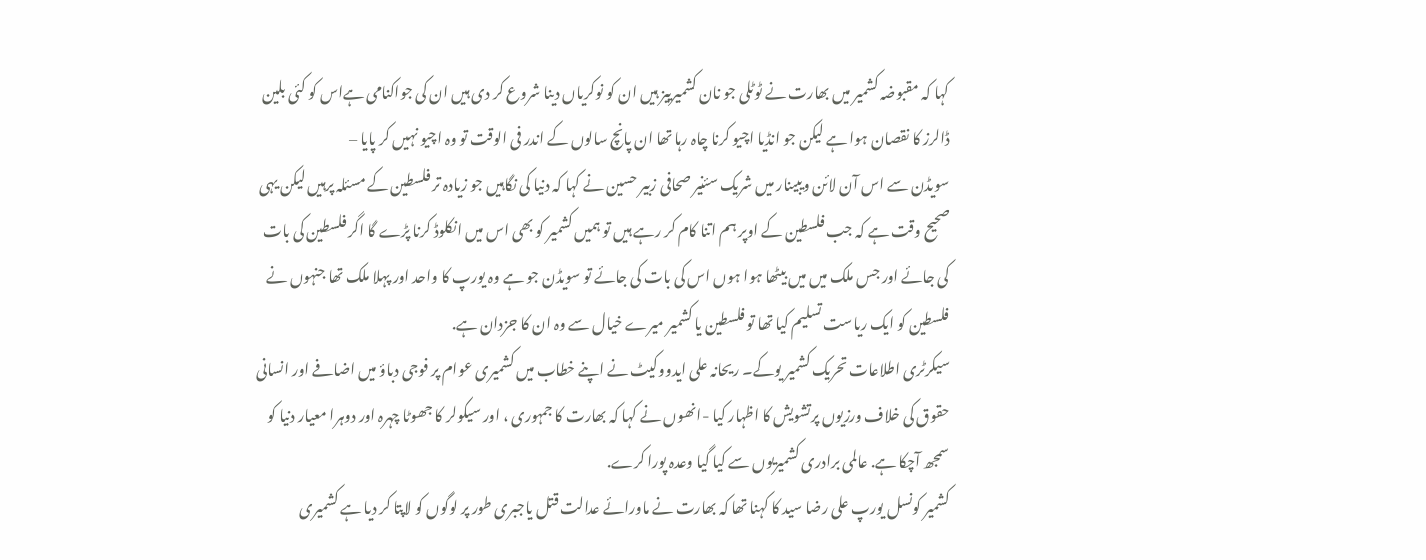کہا کہ مقبوضہ کشمیر میں بھارت نے ٹوٹلی جو نان کشمیرییز ہیں ان کو نوکریاں دینا شروع کر دی ہیں ان کی جواکنامی ہےاس کو کئی بلین ڈالرز کا نقصان ہوا ہے لیکن جو انڈیا اچیو کرنا چاہ رہا تھا ان پانچ سالوں کے اندر فی الوقت تو وہ اچیو نہیں کر پایا –
سویڈن سے اس آن لائن ویبینار میں شریک سئنیر صحافی زبیر حسین نے کہا کہ دنیا کی نگاہیں جو زیادہ تر فلسطین کے مسئلہ پرہیں لیکن یہی صحیح وقت ہے کہ جب فلسطین کے اوپر ہم اتنا کام کر رہے ہیں تو ہمیں کشمیر کو بھی اس میں انکلوڈ کرنا پڑے گا اگر فلسطین کی بات کی جائے اور جس ملک میں میں بیٹھا ہوا ہوں اس کی بات کی جائے تو سویڈن جو ہے وہ یورپ کا واحد اور پہلا ملک تھا جنہوں نے فلسطین کو ایک ریاست تسلیم کیا تھا تو فلسطین یا کشمیر میرے خیال سے وہ ان کا جزدان ہے.
سیکرٹری اطلاعات تحریک کشمیر یوکے۔ ریحانہ علی ایدووکیٹ نے اپنے خطاب میں کشمیری عوام پر فوجی دباؤ میں اضافے اور انسانی حقوق کی خلاف ورزیوں پرتشویش کا اظہار کیا -انھوں نے کہا کہ بھارت کا جمہوری ، اور سیکولر کا جھوٹا چہرہ اور دوہرا معیار دنیا کو سمجھ آچکا ہے. عالمی برادری کشمیریوں سے کیا گیا وعدہ پورا کرے.
کشمیر کونسل یورپ علی رضا سید کا کہنا تھا کہ بھارت نے ماورائے عدالت قتل یاجبری طور پر لوگوں کو لاپتا کر دیا ہے کشمیری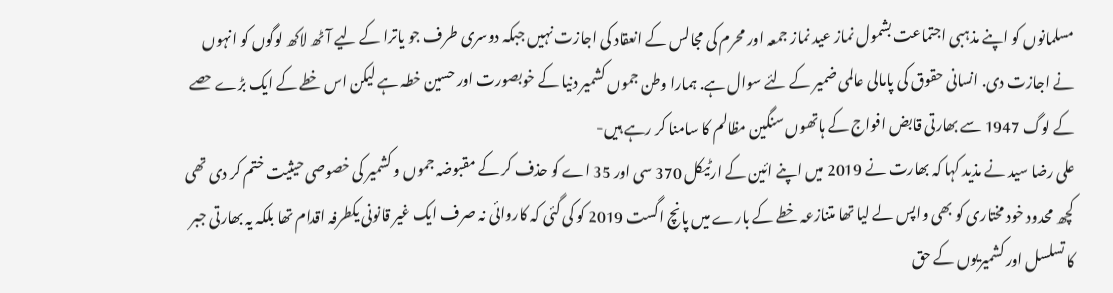مسلمانوں کو اپنے مذہبی اجتماعت بشمول نماز عید نماز جمعہ اور محرم کی مجالس کے انعقاد کی اجازت نہیں جبکہ دوسری طرف جو یاترا کے لیے آٹھ لاکھ لوگوں کو انہوں نے اجازت دی. انسانی حقوق کی پامالی عالمی ضمیر کے لئے سوال ہے. ہمارا وطن جموں کشمیر دنیا کے خوبصورت اور حسین خطہ ہے لیکن اس خطے کے ایک بڑے حصے کے لوگ 1947 سے بھارتی قابض افواج کے ہاتھوں سنگین مظالم کا سامنا کر رہے ہیں-
علی رضا سید نے مذید کہا کہ بھارت نے 2019 میں اپنے ائین کے ارٹیکل 370 سی اور 35 اے کو حذف کر کے مقبوضہ جموں و کشمیر کی خصوصی حیثیت ختم کر دی تھی کچھ محدود خود مختاری کو بھی واپس لے لیا تھا متنازعہ خطے کے بارے میں پانچ اگست 2019 کو کی گئی کہ کاروائی نہ صرف ایک غیر قانونی یکطرفہ اقدام تھا بلکہ یہ بھارتی جبر کا تسلسل اور کشمیریوں کے حق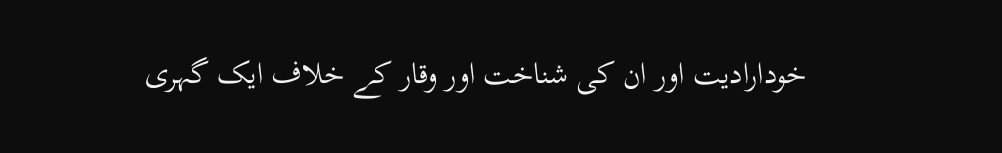خودارادیت اور ان کی شناخت اور وقار کے خلاف ایک گہری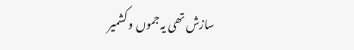سازش تھی یہ جموں و کشمیر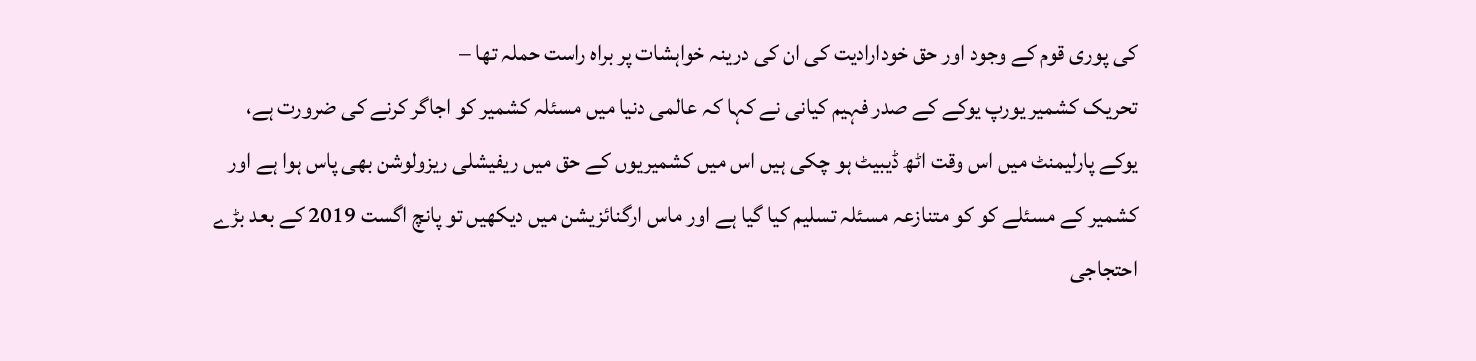کی پوری قوم کے وجود اور حق خودارادیت کی ان کی درینہ خواہشات پر براہ راست حملہ تھا –
تحریک کشمیر یورپ یوکے کے صدر فہیم کیانی نے کہا کہ عالمی دنیا میں مسئلہ کشمیر کو اجاگر کرنے کی ضرورت ہے، یوکے پارلیمنٹ میں اس وقت اٹھ ڈیبیٹ ہو چکی ہیں اس میں کشمیریوں کے حق میں ریفیشلی ریزولوشن بھی پاس ہوا ہے اور کشمیر کے مسئلے کو کو متنازعہ مسئلہ تسلیم کیا گیا ہے اور ماس ارگنائزیشن میں دیکھیں تو پانچ اگست 2019 کے بعد بڑے احتجاجی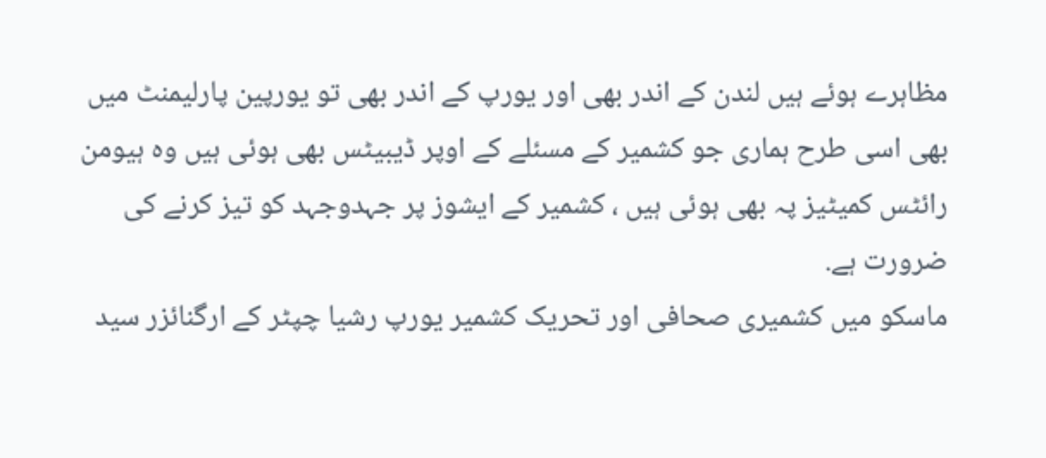مظاہرے ہوئے ہیں لندن کے اندر بھی اور یورپ کے اندر بھی تو یورپین پارلیمنٹ میں بھی اسی طرح ہماری جو کشمیر کے مسئلے کے اوپر ڈیبیٹس بھی ہوئی ہیں وہ ہیومن رائٹس کمیٹیز پہ بھی ہوئی ہیں ، کشمیر کے ایشوز پر جہدوجہد کو تیز کرنے کی ضرورت ہے.
ماسکو میں کشمیری صحافی اور تحریک کشمیر یورپ رشیا چپٹر کے ارگنائزر سید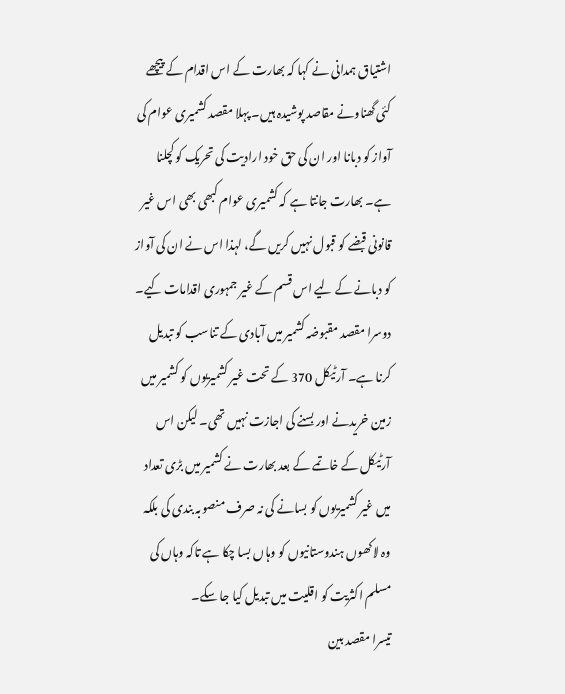اشتیاق ہمدانی نے کہا کہ بھارت کے اس اقدام کے پیچھے کئی گھناونے مقاصد پوشیدہ ہیں۔ پہلا مقصد کشمیری عوام کی آواز کو دبانا اور ان کی حق خود ارادیت کی تحریک کو کچلنا ہے۔ بھارت جانتا ہے کہ کشمیری عوام کبھی بھی اس غیر قانونی قبضے کو قبول نہیں کریں گے، لہذا اس نے ان کی آواز کو دبانے کے لیے اس قسم کے غیر جمہوری اقدامات کیے۔
دوسرا مقصد مقبوضہ کشمیر میں آبادی کے تناسب کو تبدیل کرنا ہے۔ آرٹیکل 370 کے تحت غیر کشمیریوں کو کشمیر میں زمین خریدنے اور بسنے کی اجازت نہیں تھی۔ لیکن اس آرٹیکل کے خاتمے کے بعد بھارت نے کشمیر میں بڑی تعداد میں غیر کشمیریوں کو بسانے کی نہ صرف منصوبہ بندی کی بلکہ وہ لاکھوں ہندوستانیوں کو وہاں بسا چکا ہے تاکہ وہاں کی مسلم اکثریت کو اقلیت میں تبدیل کیا جا سکے۔
تیسرا مقصد بین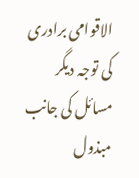الاقوامی برادری کی توجہ دیگر مسائل کی جانب مبذول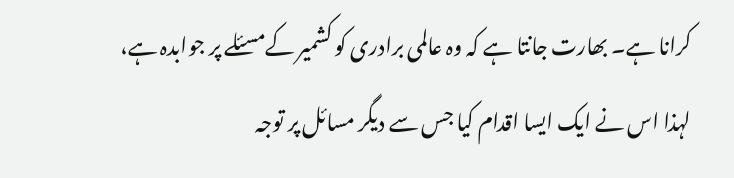کرانا ہے۔ بھارت جانتا ہے کہ وہ عالمی برادری کو کشمیر کےمسئلے پر جوابدہ ہے، لہذا اس نے ایک ایسا اقدام کیا جس سے دیگر مسائل پر توجہ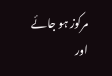مرکوز ہو جائے اور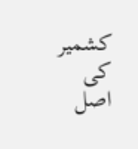کشمیر کی اصل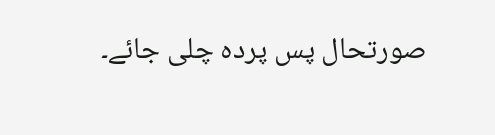صورتحال پس پردہ چلی جائے۔